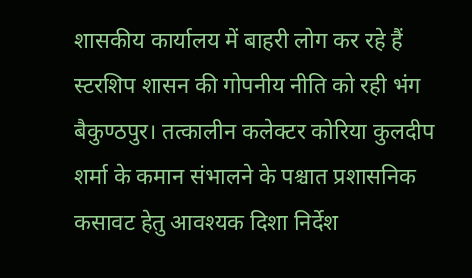शासकीय कार्यालय में बाहरी लोग कर रहे हैं स्टरशिप शासन की गोपनीय नीति को रही भंग
बैकुण्ठपुर। तत्कालीन कलेक्टर कोरिया कुलदीप शर्मा के कमान संभालने के पश्चात प्रशासनिक कसावट हेतु आवश्यक दिशा निर्देश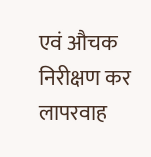एवं औचक निरीक्षण कर लापरवाह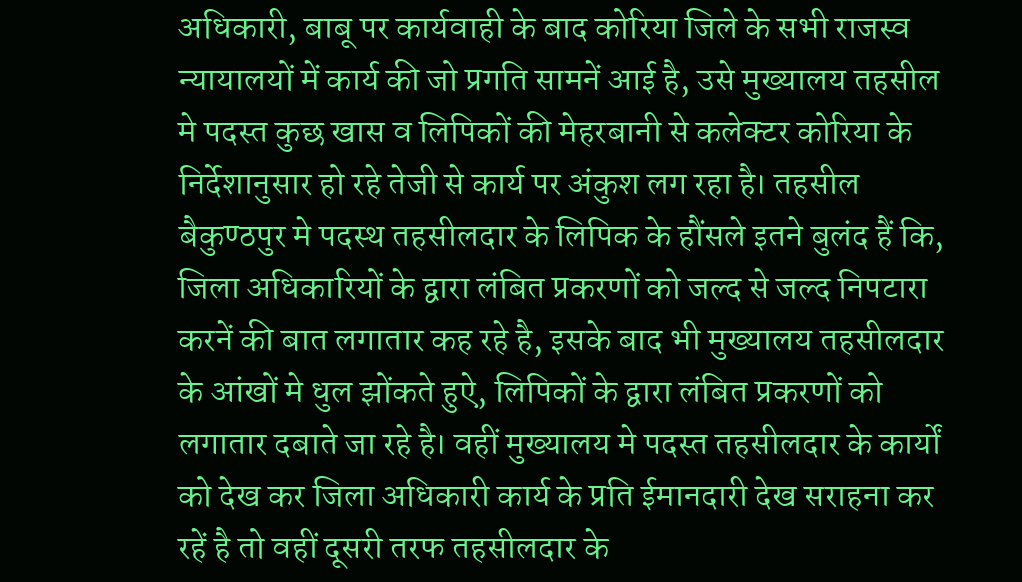अधिकारी, बाबू पर कार्यवाही के बाद कोरिया जिले के सभी राजस्व न्यायालयों में कार्य की जो प्रगति सामनें आई है, उसे मुख्यालय तहसील मे पदस्त कुछ खास व लिपिकों की मेहरबानी से कलेक्टर कोरिया के निर्देशानुसार हो रहे तेजी से कार्य पर अंकुश लग रहा है। तहसील बैकुण्ठपुर मे पदस्थ तहसीलदार के लिपिक के हौंसले इतने बुलंद हैं कि, जिला अधिकारियों के द्वारा लंबित प्रकरणों को जल्द से जल्द निपटारा करनें की बात लगातार कह रहे है, इसके बाद भी मुख्यालय तहसीलदार के आंखों मे धुल झोंकते हुऐ, लिपिकों के द्वारा लंबित प्रकरणों को लगातार दबाते जा रहे है। वहीं मुख्यालय मे पदस्त तहसीलदार के कार्यों को देख कर जिला अधिकारी कार्य के प्रति ईमानदारी देख सराहना कर रहें है तो वहीं दूसरी तरफ तहसीलदार के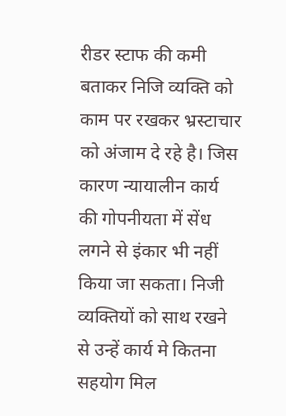रीडर स्टाफ की कमी बताकर निजि व्यक्ति को काम पर रखकर भ्रस्टाचार को अंजाम दे रहे है। जिस कारण न्यायालीन कार्य की गोपनीयता में सेंध लगने से इंकार भी नहीं किया जा सकता। निजी व्यक्तियों को साथ रखने से उन्हें कार्य मे कितना सहयोग मिल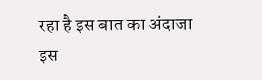रहा है इस बात का अंदाजा इस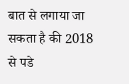बात से लगाया जा सकता है की 2018 से पडे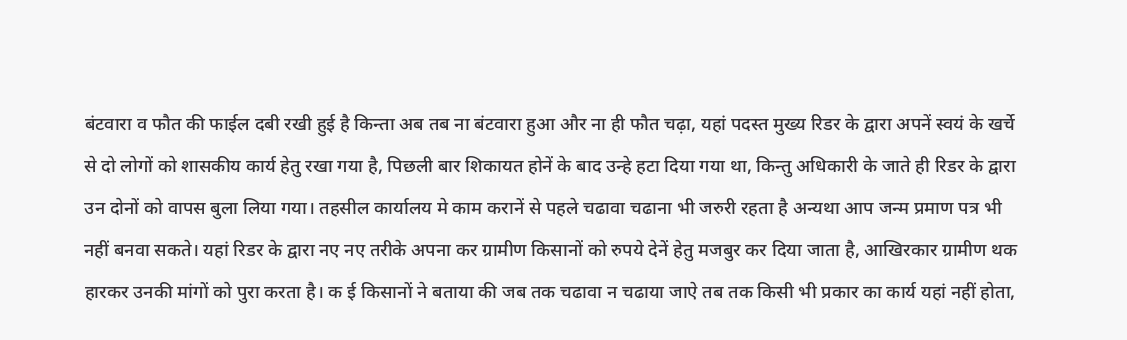बंटवारा व फौत की फाईल दबी रखी हुई है किन्ता अब तब ना बंटवारा हुआ और ना ही फौत चढ़ा, यहां पदस्त मुख्य रिडर के द्वारा अपनें स्वयं के खर्चे से दो लोगों को शासकीय कार्य हेतु रखा गया है, पिछली बार शिकायत होनें के बाद उन्हे हटा दिया गया था, किन्तु अधिकारी के जाते ही रिडर के द्वारा उन दोनों को वापस बुला लिया गया। तहसील कार्यालय मे काम करानें से पहले चढावा चढाना भी जरुरी रहता है अन्यथा आप जन्म प्रमाण पत्र भी नहीं बनवा सकते। यहां रिडर के द्वारा नए नए तरीके अपना कर ग्रामीण किसानों को रुपये देनें हेतु मजबुर कर दिया जाता है, आखिरकार ग्रामीण थक हारकर उनकी मांगों को पुरा करता है। क ई किसानों ने बताया की जब तक चढावा न चढाया जाऐ तब तक किसी भी प्रकार का कार्य यहां नहीं होता,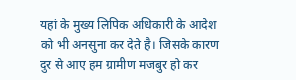यहां के मुख्य लिपिक अधिकारी के आदेश को भी अनसुना कर देते है। जिसके कारण दुर से आए हम ग्रामीण मजबुर हो कर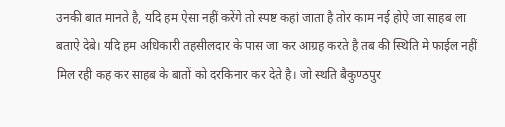उनकी बात मानते है, यदि हम ऐसा नहीं करेंगे तो स्पष्ट कहां जाता है तोर काम नई होऐ जा साहब ला बताऐ देबे। यदि हम अधिकारी तहसीलदार के पास जा कर आग्रह करते है तब की स्थिति मे फाईल नहीं मिल रही कह कर साहब के बातों को दरकिनार कर देते है। जो स्थति बैकुण्ठपुर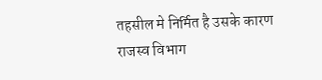तहसील मे निर्मित है उसके कारण राजस्व विभाग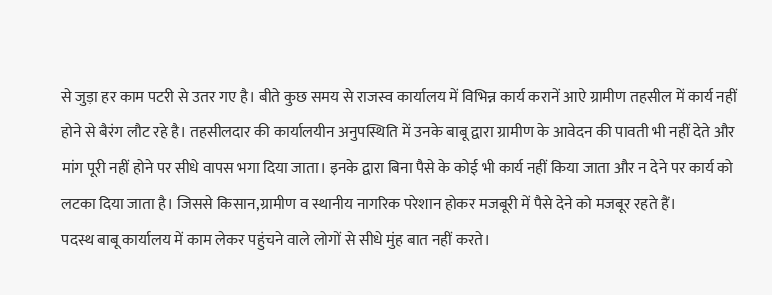से जुड़ा हर काम पटरी से उतर गए है। बीते कुछ समय से राजस्व कार्यालय में विभिन्न कार्य करानें आऐ ग्रामीण तहसील में कार्य नहीं होने से बैरंग लौट रहे है। तहसीलदार की कार्यालयीन अनुपस्थिति में उनके बाबू द्वारा ग्रामीण के आवेदन की पावती भी नहीं देते और मांग पूरी नहीं होने पर सीधे वापस भगा दिया जाता। इनके द्वारा बिना पैसे के कोई भी कार्य नहीं किया जाता और न देने पर कार्य को लटका दिया जाता है। जिससे किसान,ग्रामीण व स्थानीय नागरिक परेशान होकर मजबूरी में पैसे देने को मजबूर रहते हैं।
पदस्थ बाबू कार्यालय में काम लेकर पहुंचने वाले लोगों से सीधे मुंह बात नहीं करते।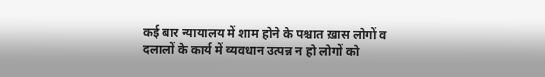कई बार न्यायालय में शाम होने के पश्चात ख़ास लोगों व दलालों के कार्य में व्यवधान उत्पन्न न हो लोगों को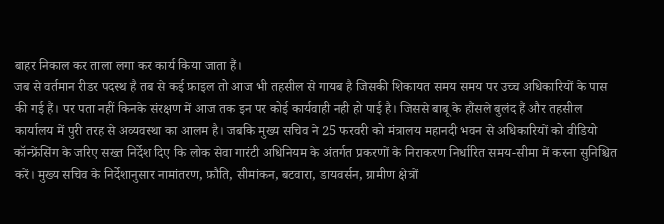बाहर निकाल कर ताला लगा कर कार्य किया जाता हैं।
जब से वर्तमान रीडर पदस्थ है तब से कई फ़ाइल तो आज भी तहसील से गायब है जिसकी शिकायत समय समय पर उच्च अधिकारियों के पास की गई हैं। पर पता नहीं किनके संरक्षण में आज तक इन पर कोई कार्यवाही नही हो पाई है। जिससे बाबू के हौंसले बुलंद हैं और तहसील कार्यालय में पुरी तरह से अव्यवस्था का आलम है। जबकि मुख्य सचिव ने 25 फरवरी को मंत्रालय महानदी भवन से अधिकारियों को वीडियो कॉन्फ्रेंसिंग के जरिए सख्त निर्देश दिए कि लोक सेवा गारंटी अधिनियम के अंतर्गत प्रकरणों के निराकरण निर्धारित समय-सीमा में करना सुनिश्चित करें। मुख्य सचिव के निर्देशानुसार नामांतरण, फ़ौति, सीमांकन, बटवारा, डायवर्सन, ग्रामीण क्षेत्रों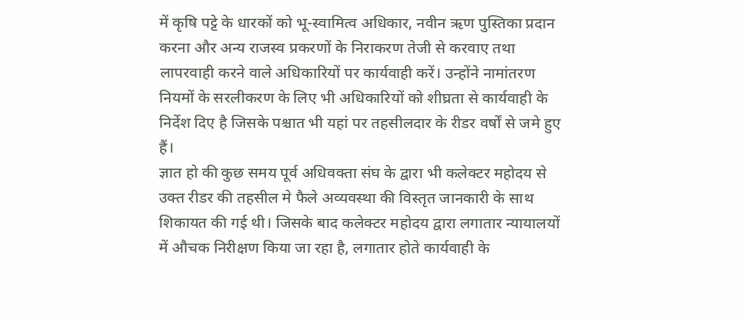में कृषि पट्टे के धारकों को भू-स्वामित्व अधिकार, नवीन ऋण पुस्तिका प्रदान करना और अन्य राजस्व प्रकरणों के निराकरण तेजी से करवाए तथा लापरवाही करने वाले अधिकारियों पर कार्यवाही करें। उन्होंने नामांतरण नियमों के सरलीकरण के लिए भी अधिकारियों को शीघ्रता से कार्यवाही के निर्देश दिए है जिसके पश्चात भी यहां पर तहसीलदार के रीडर वर्षों से जमे हुए हैं।
ज्ञात हो की कुछ समय पूर्व अधिवक्ता संघ के द्वारा भी कलेक्टर महोदय से उक्त रीडर की तहसील मे फैले अव्यवस्था की विस्तृत जानकारी के साथ शिकायत की गई थी। जिसके बाद कलेक्टर महोदय द्वारा लगातार न्यायालयों में औचक निरीक्षण किया जा रहा है, लगातार होते कार्यवाही के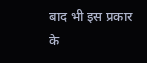बाद भी इस प्रकार के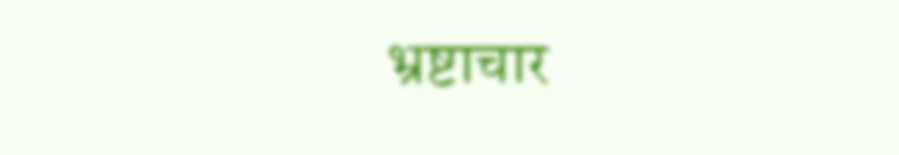भ्रष्टाचार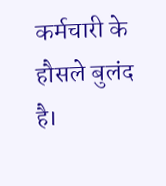कर्मचारी के हौसले बुलंद है।